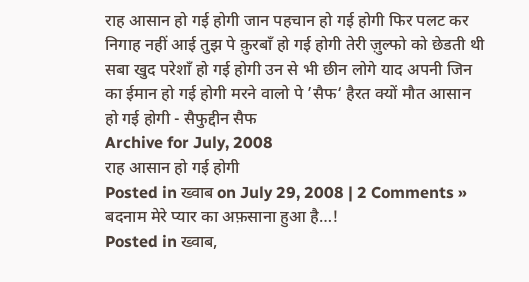राह आसान हो गई होगी जान पहचान हो गई होगी फिर पलट कर निगाह नहीं आई तुझ पे क़ुरबाँ हो गई होगी तेरी ज़ुल्फो को छेडती थी सबा खुद परेशाँ हो गई होगी उन से भी छीन लोगे याद अपनी जिन का ईमान हो गई होगी मरने वालो पे ’सैफ‘ हैरत क्यों मौत आसान हो गई होगी - सैफुद्दीन सैफ
Archive for July, 2008
राह आसान हो गई होगी
Posted in ख्वाब on July 29, 2008 | 2 Comments »
बदनाम मेरे प्यार का अफ़साना हुआ है…!
Posted in ख्वाब,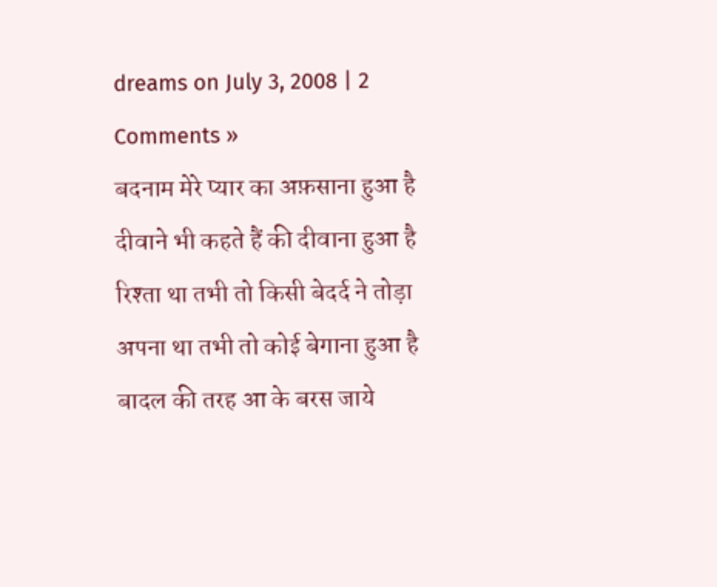dreams on July 3, 2008 | 2 Comments »
बदनाम मेरे प्यार का अफ़साना हुआ है दीवाने भी कहते हैं की दीवाना हुआ है रिश्ता था तभी तो किसी बेदर्द ने तोड़ा अपना था तभी तो कोई बेगाना हुआ है बादल की तरह आ के बरस जाये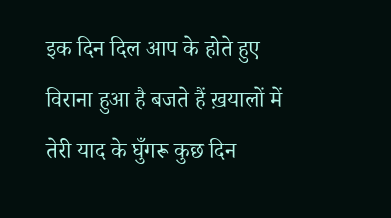इक दिन दिल आप के होते हुए विराना हुआ है बजते हैं ख़यालों में तेरी याद के घुँगरू कुछ दिन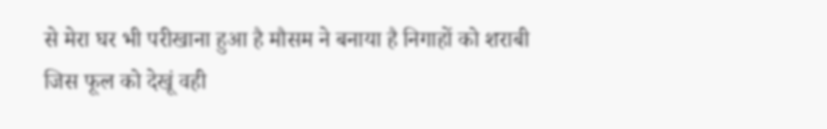से मेरा घर भी परीखाना हुआ है मौसम ने बनाया है निगाहों को शराबी जिस फूल को देखूं वही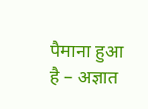पैमाना हुआ है – अज्ञात